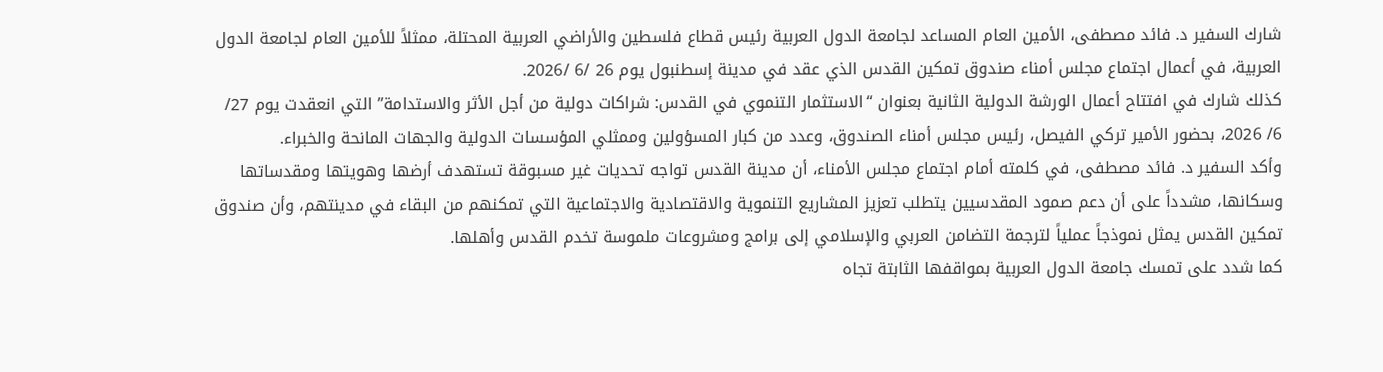شارك السفير د. فائد مصطفى، الأمين العام المساعد لجامعة الدول العربية رئيس قطاع فلسطين والأراضي العربية المحتلة، ممثلاً للأمين العام لجامعة الدول العربية، في أعمال اجتماع مجلس أمناء صندوق تمكين القدس الذي عقد في مدينة إسطنبول يوم 26 /6 /2026.
كذلك شارك في افتتاح أعمال الورشة الدولية الثانية بعنوان “الاستثمار التنموي في القدس: شراكات دولية من أجل الأثر والاستدامة” التي انعقدت يوم 27/ 6/ 2026، بحضور الأمير تركي الفيصل، رئيس مجلس أمناء الصندوق، وعدد من كبار المسؤولين وممثلي المؤسسات الدولية والجهات المانحة والخبراء.
وأكد السفير د. فائد مصطفى، في كلمته أمام اجتماع مجلس الأمناء، أن مدينة القدس تواجه تحديات غير مسبوقة تستهدف أرضها وهويتها ومقدساتها وسكانها، مشدداً على أن دعم صمود المقدسيين يتطلب تعزيز المشاريع التنموية والاقتصادية والاجتماعية التي تمكنهم من البقاء في مدينتهم، وأن صندوق تمكين القدس يمثل نموذجاً عملياً لترجمة التضامن العربي والإسلامي إلى برامج ومشروعات ملموسة تخدم القدس وأهلها.
كما شدد على تمسك جامعة الدول العربية بمواقفها الثابتة تجاه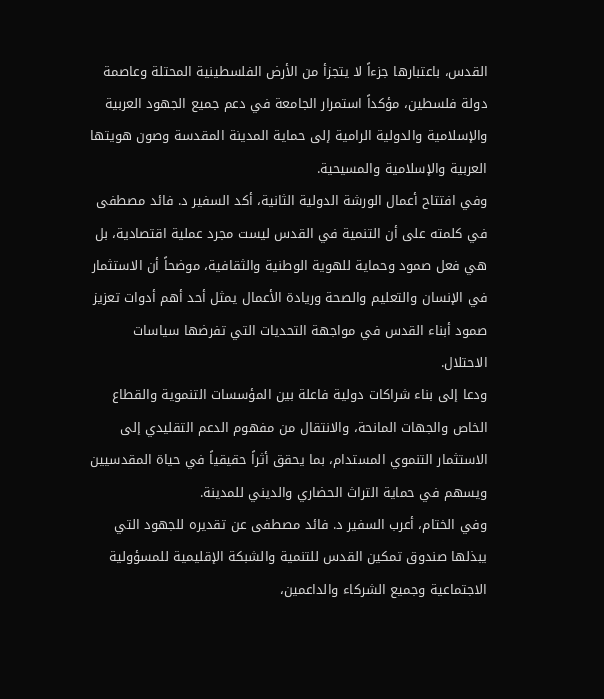القدس، باعتبارها جزءاً لا يتجزأ من الأرض الفلسطينية المحتلة وعاصمة دولة فلسطين، مؤكداً استمرار الجامعة في دعم جميع الجهود العربية والإسلامية والدولية الرامية إلى حماية المدينة المقدسة وصون هويتها العربية والإسلامية والمسيحية.
وفي افتتاح أعمال الورشة الدولية الثانية، أكد السفير د. فائد مصطفى في كلمته على أن التنمية في القدس ليست مجرد عملية اقتصادية، بل هي فعل صمود وحماية للهوية الوطنية والثقافية، موضحاً أن الاستثمار في الإنسان والتعليم والصحة وريادة الأعمال يمثل أحد أهم أدوات تعزيز صمود أبناء القدس في مواجهة التحديات التي تفرضها سياسات الاحتلال.
ودعا إلى بناء شراكات دولية فاعلة بين المؤسسات التنموية والقطاع الخاص والجهات المانحة، والانتقال من مفهوم الدعم التقليدي إلى الاستثمار التنموي المستدام، بما يحقق أثراً حقيقياً في حياة المقدسيين ويسهم في حماية التراث الحضاري والديني للمدينة.
وفي الختام، أعرب السفير د. فائد مصطفى عن تقديره للجهود التي يبذلها صندوق تمكين القدس للتنمية والشبكة الإقليمية للمسؤولية الاجتماعية وجميع الشركاء والداعمين،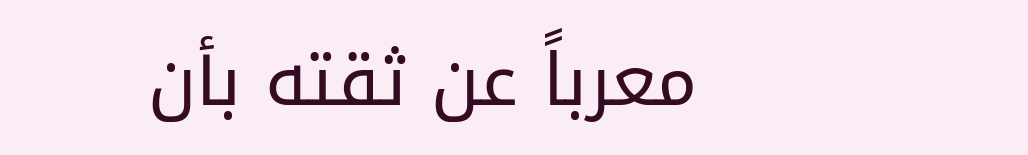معرباً عن ثقته بأن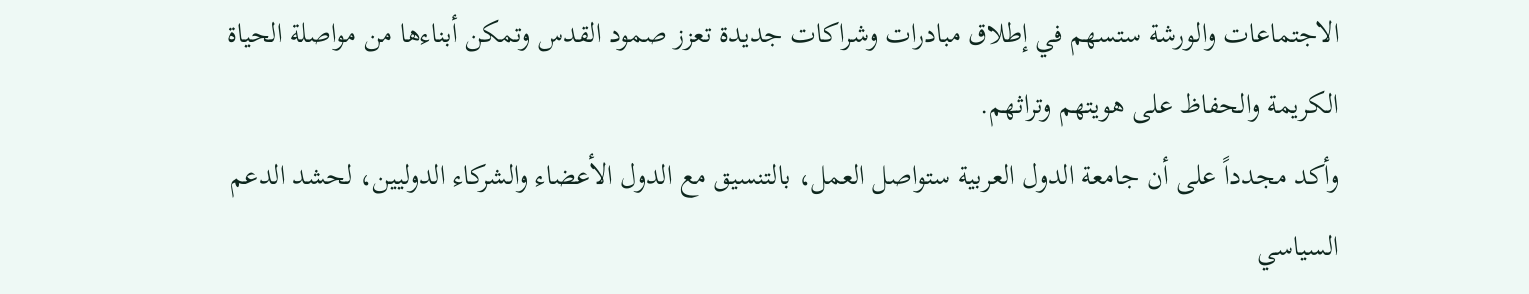الاجتماعات والورشة ستسهم في إطلاق مبادرات وشراكات جديدة تعزز صمود القدس وتمكن أبناءها من مواصلة الحياة الكريمة والحفاظ على هويتهم وتراثهم.
وأكد مجدداً على أن جامعة الدول العربية ستواصل العمل، بالتنسيق مع الدول الأعضاء والشركاء الدوليين، لحشد الدعم السياسي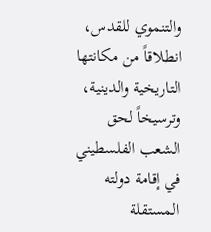والتنموي للقدس، انطلاقاً من مكانتها التاريخية والدينية، وترسيخاً لحق الشعب الفلسطيني في إقامة دولته المستقلة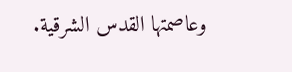وعاصمتها القدس الشرقية.